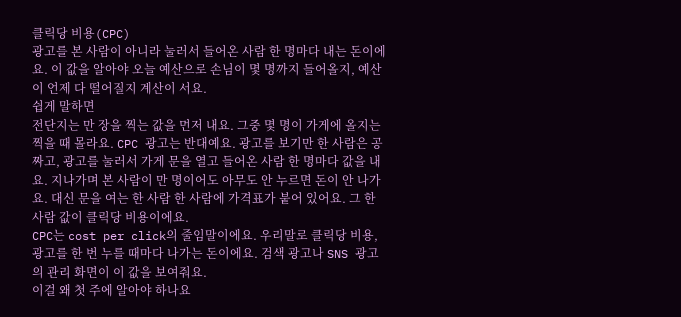클릭당 비용(CPC)
광고를 본 사람이 아니라 눌러서 들어온 사람 한 명마다 내는 돈이에요. 이 값을 알아야 오늘 예산으로 손님이 몇 명까지 들어올지, 예산이 언제 다 떨어질지 계산이 서요.
쉽게 말하면
전단지는 만 장을 찍는 값을 먼저 내요. 그중 몇 명이 가게에 올지는 찍을 때 몰라요. CPC 광고는 반대예요. 광고를 보기만 한 사람은 공짜고, 광고를 눌러서 가게 문을 열고 들어온 사람 한 명마다 값을 내요. 지나가며 본 사람이 만 명이어도 아무도 안 누르면 돈이 안 나가요. 대신 문을 여는 한 사람 한 사람에 가격표가 붙어 있어요. 그 한 사람 값이 클릭당 비용이에요.
CPC는 cost per click의 줄임말이에요. 우리말로 클릭당 비용, 광고를 한 번 누를 때마다 나가는 돈이에요. 검색 광고나 SNS 광고의 관리 화면이 이 값을 보여줘요.
이걸 왜 첫 주에 알아야 하나요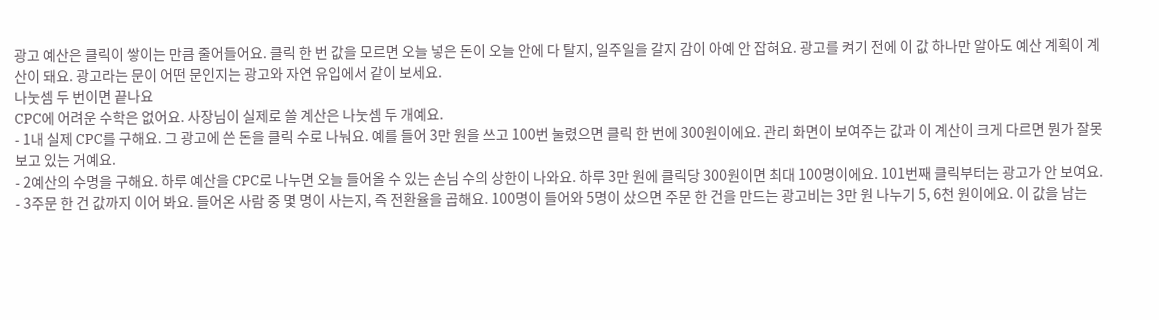광고 예산은 클릭이 쌓이는 만큼 줄어들어요. 클릭 한 번 값을 모르면 오늘 넣은 돈이 오늘 안에 다 탈지, 일주일을 갈지 감이 아예 안 잡혀요. 광고를 켜기 전에 이 값 하나만 알아도 예산 계획이 계산이 돼요. 광고라는 문이 어떤 문인지는 광고와 자연 유입에서 같이 보세요.
나눗셈 두 번이면 끝나요
CPC에 어려운 수학은 없어요. 사장님이 실제로 쓸 계산은 나눗셈 두 개예요.
- 1내 실제 CPC를 구해요. 그 광고에 쓴 돈을 클릭 수로 나눠요. 예를 들어 3만 원을 쓰고 100번 눌렸으면 클릭 한 번에 300원이에요. 관리 화면이 보여주는 값과 이 계산이 크게 다르면 뭔가 잘못 보고 있는 거예요.
- 2예산의 수명을 구해요. 하루 예산을 CPC로 나누면 오늘 들어올 수 있는 손님 수의 상한이 나와요. 하루 3만 원에 클릭당 300원이면 최대 100명이에요. 101번째 클릭부터는 광고가 안 보여요.
- 3주문 한 건 값까지 이어 봐요. 들어온 사람 중 몇 명이 사는지, 즉 전환율을 곱해요. 100명이 들어와 5명이 샀으면 주문 한 건을 만드는 광고비는 3만 원 나누기 5, 6천 원이에요. 이 값을 남는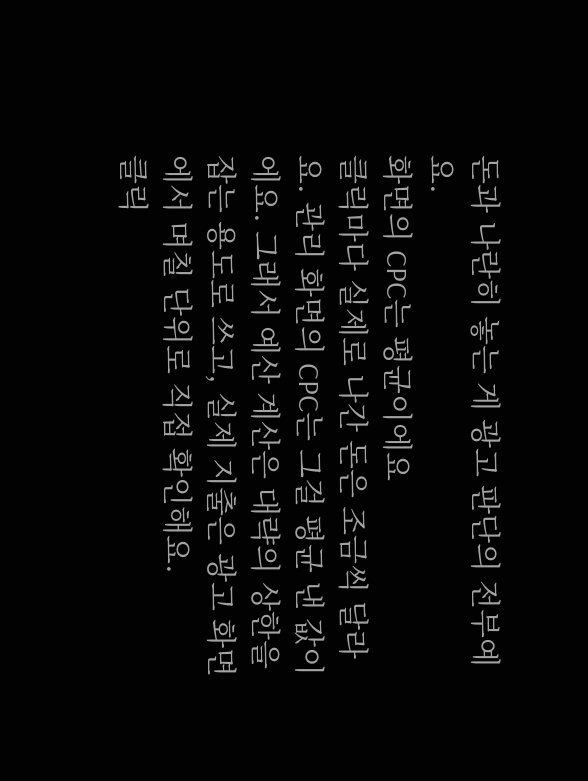돈과 나란히 놓는 게 광고 판단의 전부예요.
화면의 CPC는 평균이에요
클릭마다 실제로 나간 돈은 조금씩 달라요. 관리 화면의 CPC는 그걸 평균 낸 값이에요. 그래서 예산 계산은 대략의 상한을 잡는 용도로 쓰고, 실제 지출은 광고 화면에서 며칠 단위로 직접 확인해요.
클릭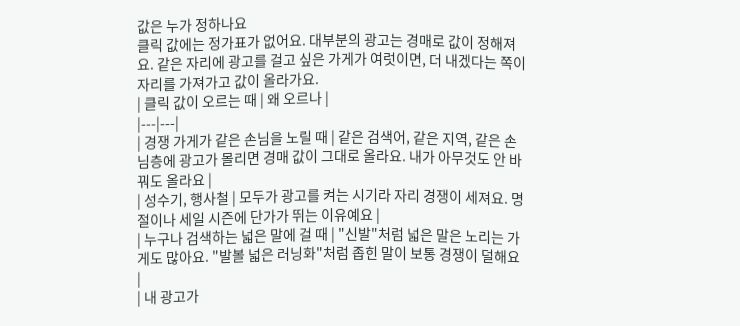값은 누가 정하나요
클릭 값에는 정가표가 없어요. 대부분의 광고는 경매로 값이 정해져요. 같은 자리에 광고를 걸고 싶은 가게가 여럿이면, 더 내겠다는 쪽이 자리를 가져가고 값이 올라가요.
| 클릭 값이 오르는 때 | 왜 오르나 |
|---|---|
| 경쟁 가게가 같은 손님을 노릴 때 | 같은 검색어, 같은 지역, 같은 손님층에 광고가 몰리면 경매 값이 그대로 올라요. 내가 아무것도 안 바꿔도 올라요 |
| 성수기, 행사철 | 모두가 광고를 켜는 시기라 자리 경쟁이 세져요. 명절이나 세일 시즌에 단가가 뛰는 이유예요 |
| 누구나 검색하는 넓은 말에 걸 때 | "신발"처럼 넓은 말은 노리는 가게도 많아요. "발볼 넓은 러닝화"처럼 좁힌 말이 보통 경쟁이 덜해요 |
| 내 광고가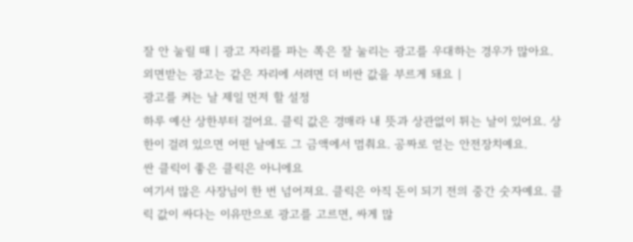잘 안 눌릴 때 | 광고 자리를 파는 쪽은 잘 눌리는 광고를 우대하는 경우가 많아요. 외면받는 광고는 같은 자리에 서려면 더 비싼 값을 부르게 돼요 |
광고를 켜는 날 제일 먼저 할 설정
하루 예산 상한부터 걸어요. 클릭 값은 경매라 내 뜻과 상관없이 튀는 날이 있어요. 상한이 걸려 있으면 어떤 날에도 그 금액에서 멈춰요. 공짜로 얻는 안전장치예요.
싼 클릭이 좋은 클릭은 아니에요
여기서 많은 사장님이 한 번 넘어져요. 클릭은 아직 돈이 되기 전의 중간 숫자예요. 클릭 값이 싸다는 이유만으로 광고를 고르면, 싸게 많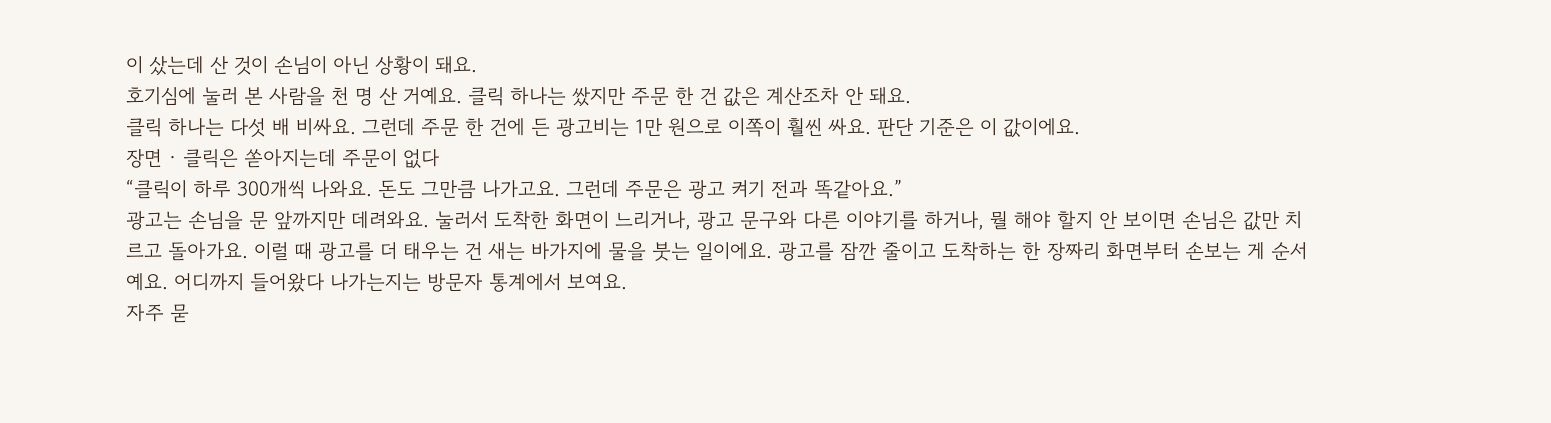이 샀는데 산 것이 손님이 아닌 상황이 돼요.
호기심에 눌러 본 사람을 천 명 산 거예요. 클릭 하나는 쌌지만 주문 한 건 값은 계산조차 안 돼요.
클릭 하나는 다섯 배 비싸요. 그런데 주문 한 건에 든 광고비는 1만 원으로 이쪽이 훨씬 싸요. 판단 기준은 이 값이에요.
장면 · 클릭은 쏟아지는데 주문이 없다
“클릭이 하루 300개씩 나와요. 돈도 그만큼 나가고요. 그런데 주문은 광고 켜기 전과 똑같아요.”
광고는 손님을 문 앞까지만 데려와요. 눌러서 도착한 화면이 느리거나, 광고 문구와 다른 이야기를 하거나, 뭘 해야 할지 안 보이면 손님은 값만 치르고 돌아가요. 이럴 때 광고를 더 태우는 건 새는 바가지에 물을 붓는 일이에요. 광고를 잠깐 줄이고 도착하는 한 장짜리 화면부터 손보는 게 순서예요. 어디까지 들어왔다 나가는지는 방문자 통계에서 보여요.
자주 묻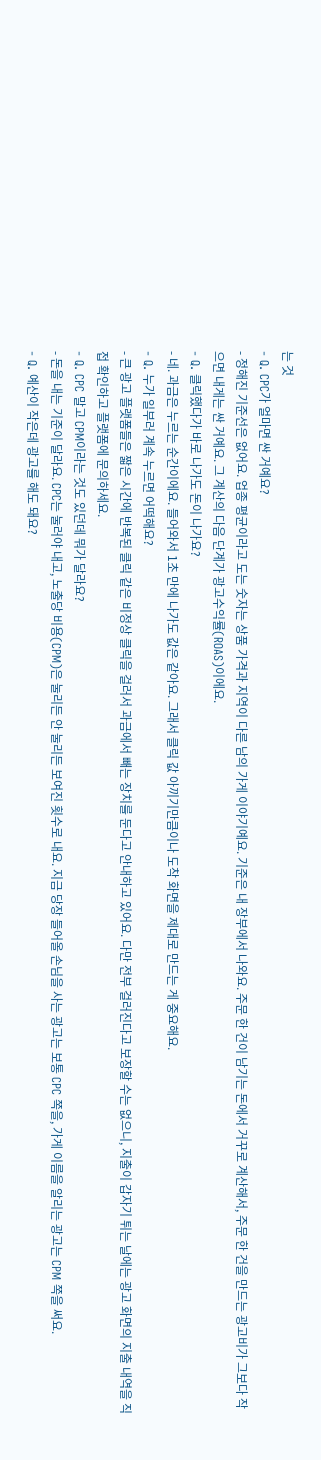는 것
- Q. CPC가 얼마면 싼 거예요?
- 정해진 기준선은 없어요. 업종 평균이라고 도는 숫자는 상품 가격과 지역이 다른 남의 가게 이야기예요. 기준은 내 장부에서 나와요. 주문 한 건이 남기는 돈에서 거꾸로 계산해서, 주문 한 건을 만드는 광고비가 그보다 작으면 내게는 싼 거예요. 그 계산의 다음 단계가 광고수익률(ROAS)이에요.
- Q. 클릭했다가 바로 나가도 돈이 나가요?
- 네. 과금은 누르는 순간이에요. 들어와서 1초 만에 나가도 값은 같아요. 그래서 클릭 값 아끼기만큼이나 도착 화면을 제대로 만드는 게 중요해요.
- Q. 누가 일부러 계속 누르면 어떡해요?
- 큰 광고 플랫폼들은 짧은 시간에 반복된 클릭 같은 비정상 클릭을 걸러서 과금에서 빼는 장치를 둔다고 안내하고 있어요. 다만 전부 걸러진다고 보장할 수는 없으니, 지출이 갑자기 튀는 날에는 광고 화면의 지출 내역을 직접 확인하고 플랫폼에 문의하세요.
- Q. CPC 말고 CPM이라는 것도 있던데 뭐가 달라요?
- 돈을 내는 기준이 달라요. CPC는 눌러야 내고, 노출당 비용(CPM)은 눌리든 안 눌리든 보여진 횟수로 내요. 지금 당장 들어올 손님을 사는 광고는 보통 CPC 쪽을, 가게 이름을 알리는 광고는 CPM 쪽을 써요.
- Q. 예산이 작은데 광고를 해도 돼요?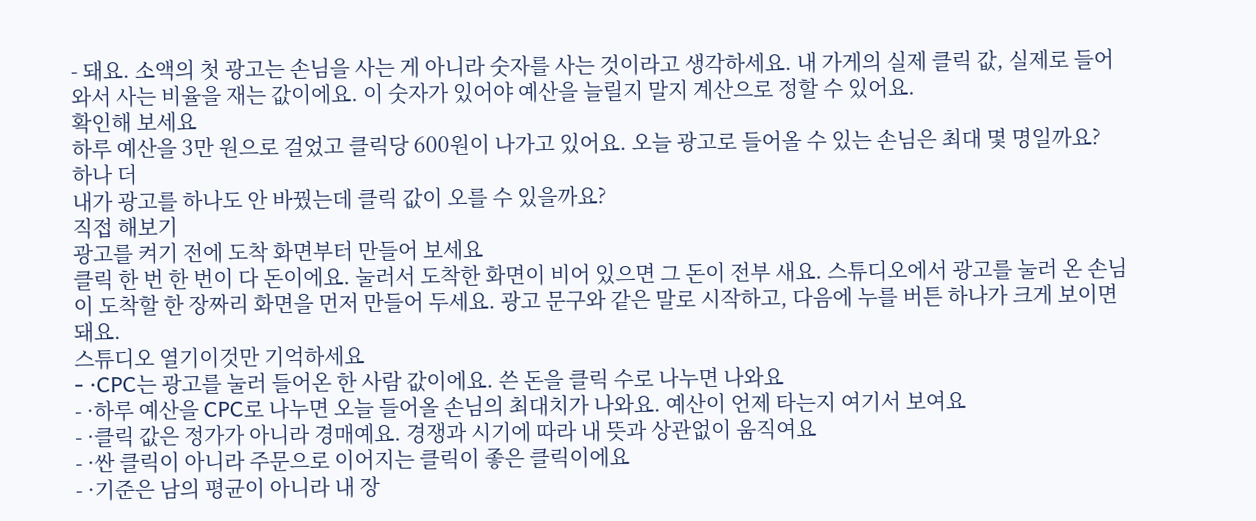- 돼요. 소액의 첫 광고는 손님을 사는 게 아니라 숫자를 사는 것이라고 생각하세요. 내 가게의 실제 클릭 값, 실제로 들어와서 사는 비율을 재는 값이에요. 이 숫자가 있어야 예산을 늘릴지 말지 계산으로 정할 수 있어요.
확인해 보세요
하루 예산을 3만 원으로 걸었고 클릭당 600원이 나가고 있어요. 오늘 광고로 들어올 수 있는 손님은 최대 몇 명일까요?
하나 더
내가 광고를 하나도 안 바꿨는데 클릭 값이 오를 수 있을까요?
직접 해보기
광고를 켜기 전에 도착 화면부터 만들어 보세요
클릭 한 번 한 번이 다 돈이에요. 눌러서 도착한 화면이 비어 있으면 그 돈이 전부 새요. 스튜디오에서 광고를 눌러 온 손님이 도착할 한 장짜리 화면을 먼저 만들어 두세요. 광고 문구와 같은 말로 시작하고, 다음에 누를 버튼 하나가 크게 보이면 돼요.
스튜디오 열기이것만 기억하세요
- ·CPC는 광고를 눌러 들어온 한 사람 값이에요. 쓴 돈을 클릭 수로 나누면 나와요
- ·하루 예산을 CPC로 나누면 오늘 들어올 손님의 최대치가 나와요. 예산이 언제 타는지 여기서 보여요
- ·클릭 값은 정가가 아니라 경매예요. 경쟁과 시기에 따라 내 뜻과 상관없이 움직여요
- ·싼 클릭이 아니라 주문으로 이어지는 클릭이 좋은 클릭이에요
- ·기준은 남의 평균이 아니라 내 장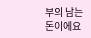부의 남는 돈이에요